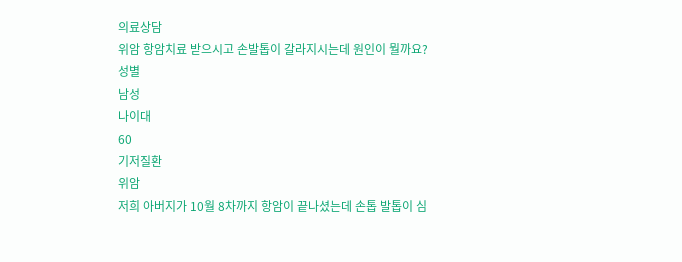의료상담
위암 항암치료 받으시고 손발톱이 갈라지시는데 원인이 뭘까요?
성별
남성
나이대
60
기저질환
위암
저희 아버지가 10월 8차까지 항암이 끝나셨는데 손톱 발톱이 심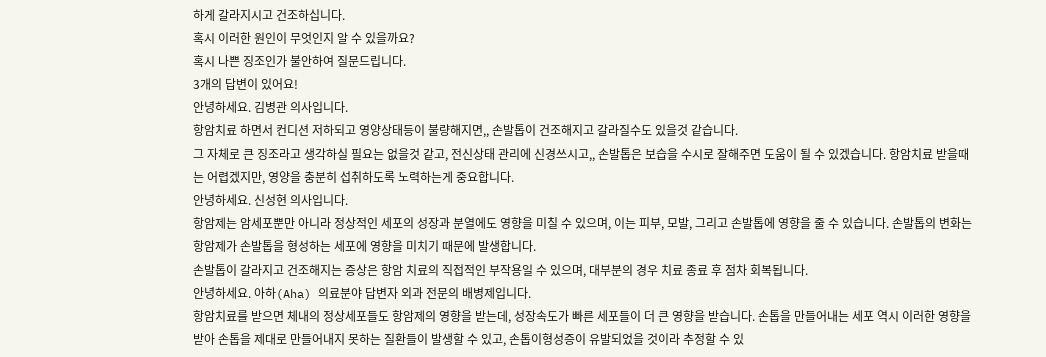하게 갈라지시고 건조하십니다.
혹시 이러한 원인이 무엇인지 알 수 있을까요?
혹시 나쁜 징조인가 불안하여 질문드립니다.
3개의 답변이 있어요!
안녕하세요. 김병관 의사입니다.
항암치료 하면서 컨디션 저하되고 영양상태등이 불량해지면,, 손발톱이 건조해지고 갈라질수도 있을것 같습니다.
그 자체로 큰 징조라고 생각하실 필요는 없을것 같고, 전신상태 관리에 신경쓰시고,, 손발톱은 보습을 수시로 잘해주면 도움이 될 수 있겠습니다. 항암치료 받을때는 어렵겠지만, 영양을 충분히 섭취하도록 노력하는게 중요합니다.
안녕하세요. 신성현 의사입니다.
항암제는 암세포뿐만 아니라 정상적인 세포의 성장과 분열에도 영향을 미칠 수 있으며, 이는 피부, 모발, 그리고 손발톱에 영향을 줄 수 있습니다. 손발톱의 변화는 항암제가 손발톱을 형성하는 세포에 영향을 미치기 때문에 발생합니다.
손발톱이 갈라지고 건조해지는 증상은 항암 치료의 직접적인 부작용일 수 있으며, 대부분의 경우 치료 종료 후 점차 회복됩니다.
안녕하세요. 아하(Aha) 의료분야 답변자 외과 전문의 배병제입니다.
항암치료를 받으면 체내의 정상세포들도 항암제의 영향을 받는데, 성장속도가 빠른 세포들이 더 큰 영향을 받습니다. 손톱을 만들어내는 세포 역시 이러한 영향을 받아 손톱을 제대로 만들어내지 못하는 질환들이 발생할 수 있고, 손톱이형성증이 유발되었을 것이라 추정할 수 있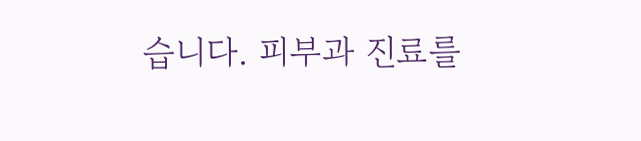습니다. 피부과 진료를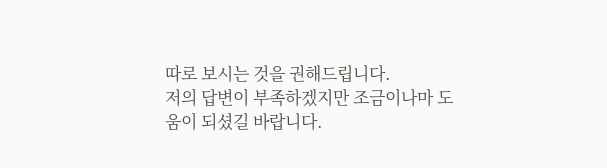따로 보시는 것을 권해드립니다.
저의 답변이 부족하겠지만 조금이나마 도움이 되셨길 바랍니다.